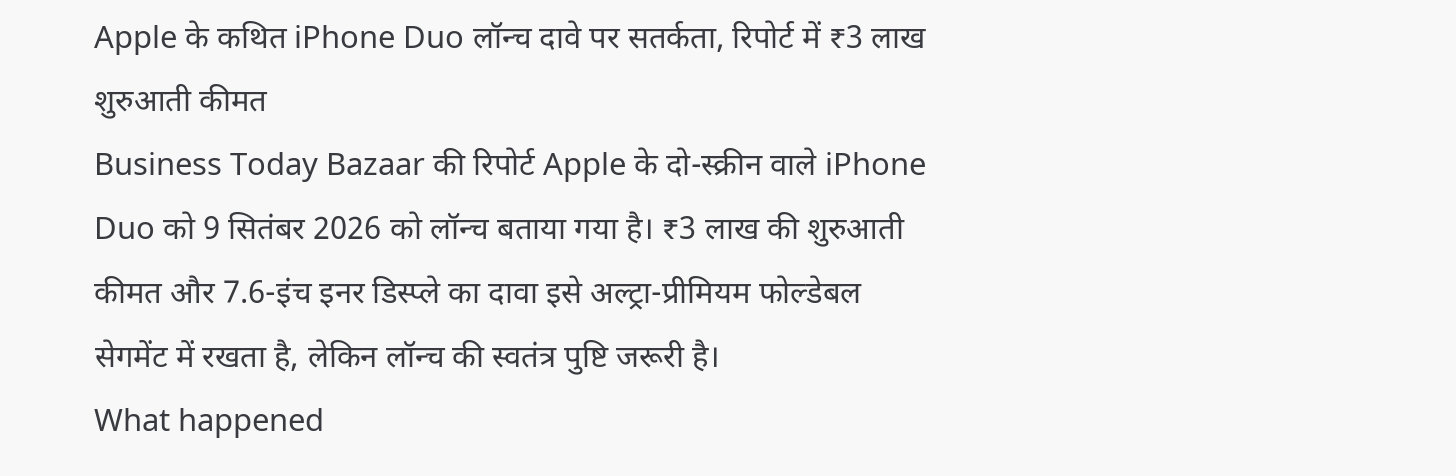Apple के कथित iPhone Duo लॉन्च दावे पर सतर्कता, रिपोर्ट में ₹3 लाख शुरुआती कीमत
Business Today Bazaar की रिपोर्ट Apple के दो-स्क्रीन वाले iPhone Duo को 9 सितंबर 2026 को लॉन्च बताया गया है। ₹3 लाख की शुरुआती कीमत और 7.6-इंच इनर डिस्प्ले का दावा इसे अल्ट्रा-प्रीमियम फोल्डेबल सेगमेंट में रखता है, लेकिन लॉन्च की स्वतंत्र पुष्टि जरूरी है।
What happened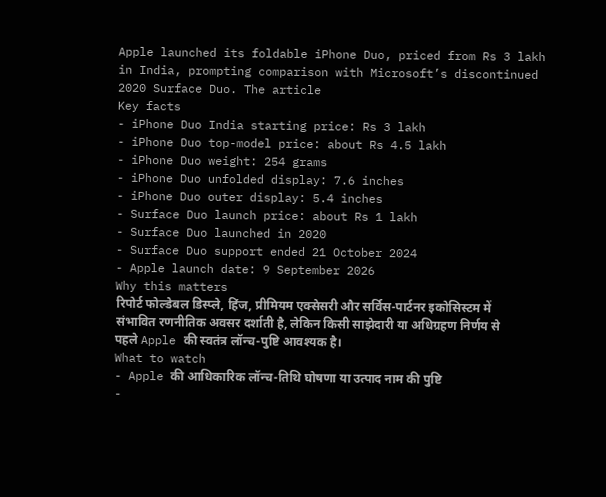Apple launched its foldable iPhone Duo, priced from Rs 3 lakh in India, prompting comparison with Microsoft’s discontinued 2020 Surface Duo. The article
Key facts
- iPhone Duo India starting price: Rs 3 lakh
- iPhone Duo top-model price: about Rs 4.5 lakh
- iPhone Duo weight: 254 grams
- iPhone Duo unfolded display: 7.6 inches
- iPhone Duo outer display: 5.4 inches
- Surface Duo launch price: about Rs 1 lakh
- Surface Duo launched in 2020
- Surface Duo support ended 21 October 2024
- Apple launch date: 9 September 2026
Why this matters
रिपोर्ट फोल्डेबल डिस्प्ले, हिंज, प्रीमियम एक्सेसरी और सर्विस-पार्टनर इकोसिस्टम में संभावित रणनीतिक अवसर दर्शाती है, लेकिन किसी साझेदारी या अधिग्रहण निर्णय से पहले Apple की स्वतंत्र लॉन्च-पुष्टि आवश्यक है।
What to watch
- Apple की आधिकारिक लॉन्च-तिथि घोषणा या उत्पाद नाम की पुष्टि
-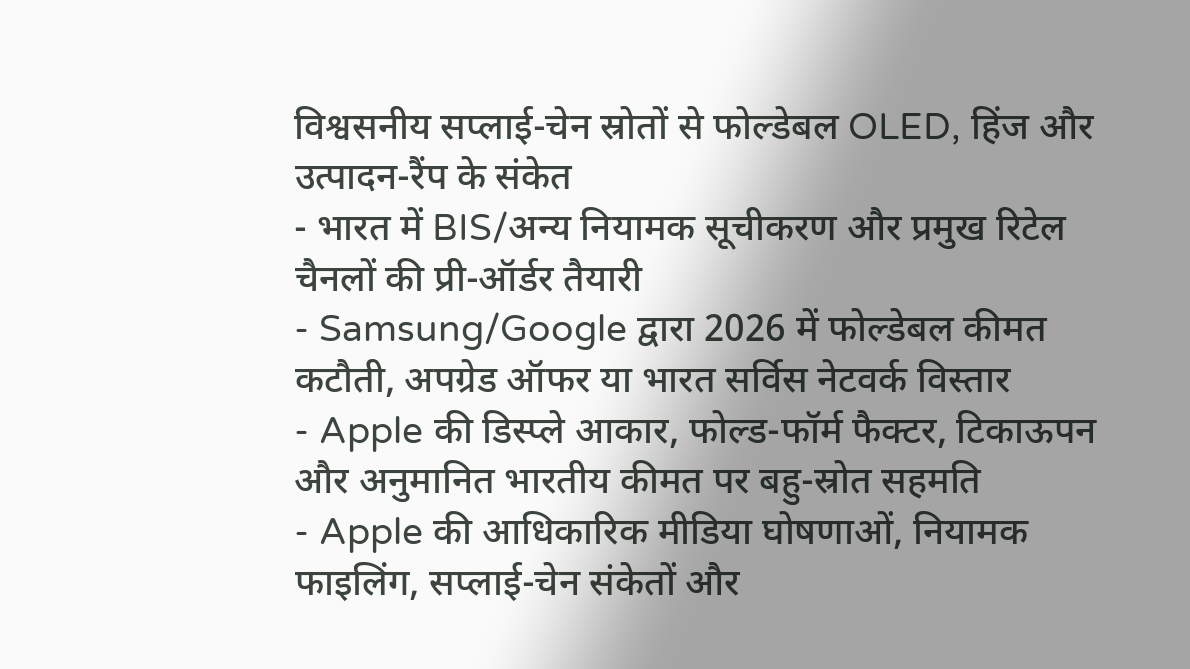विश्वसनीय सप्लाई-चेन स्रोतों से फोल्डेबल OLED, हिंज और उत्पादन-रैंप के संकेत
- भारत में BIS/अन्य नियामक सूचीकरण और प्रमुख रिटेल चैनलों की प्री-ऑर्डर तैयारी
- Samsung/Google द्वारा 2026 में फोल्डेबल कीमत कटौती, अपग्रेड ऑफर या भारत सर्विस नेटवर्क विस्तार
- Apple की डिस्प्ले आकार, फोल्ड-फॉर्म फैक्टर, टिकाऊपन और अनुमानित भारतीय कीमत पर बहु-स्रोत सहमति
- Apple की आधिकारिक मीडिया घोषणाओं, नियामक फाइलिंग, सप्लाई-चेन संकेतों और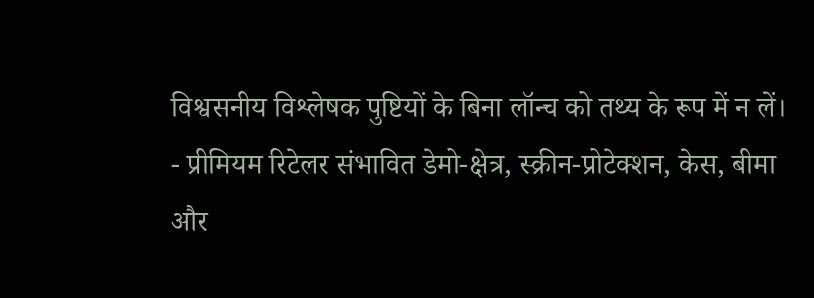विश्वसनीय विश्लेषक पुष्टियों के बिना लॉन्च को तथ्य के रूप में न लें।
- प्रीमियम रिटेलर संभावित डेमो-क्षेत्र, स्क्रीन-प्रोटेक्शन, केस, बीमा और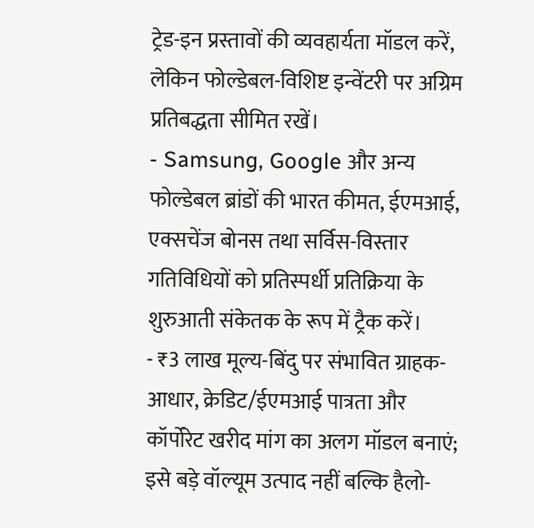ट्रेड-इन प्रस्तावों की व्यवहार्यता मॉडल करें, लेकिन फोल्डेबल-विशिष्ट इन्वेंटरी पर अग्रिम प्रतिबद्धता सीमित रखें।
- Samsung, Google और अन्य फोल्डेबल ब्रांडों की भारत कीमत, ईएमआई, एक्सचेंज बोनस तथा सर्विस-विस्तार गतिविधियों को प्रतिस्पर्धी प्रतिक्रिया के शुरुआती संकेतक के रूप में ट्रैक करें।
- ₹3 लाख मूल्य-बिंदु पर संभावित ग्राहक-आधार, क्रेडिट/ईएमआई पात्रता और कॉर्पोरेट खरीद मांग का अलग मॉडल बनाएं; इसे बड़े वॉल्यूम उत्पाद नहीं बल्कि हैलो-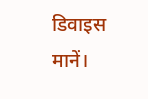डिवाइस मानें।